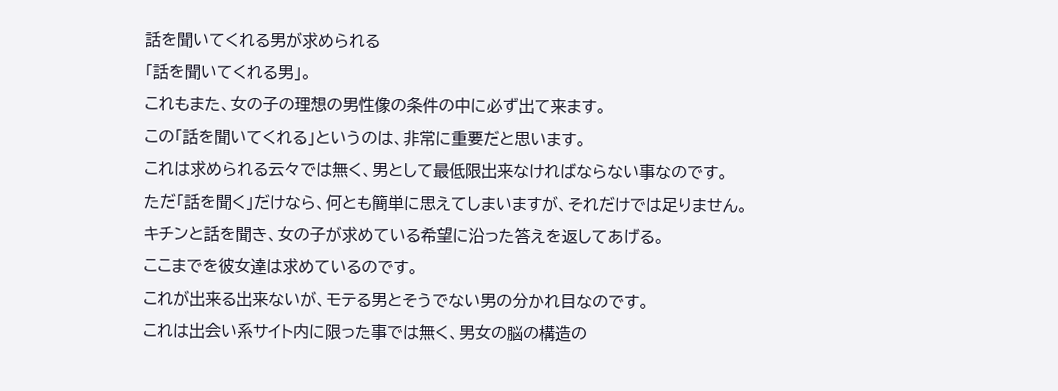話を聞いてくれる男が求められる
「話を聞いてくれる男」。
これもまた、女の子の理想の男性像の条件の中に必ず出て来ます。
この「話を聞いてくれる」というのは、非常に重要だと思います。
これは求められる云々では無く、男として最低限出来なければならない事なのです。
ただ「話を聞く」だけなら、何とも簡単に思えてしまいますが、それだけでは足りません。
キチンと話を聞き、女の子が求めている希望に沿った答えを返してあげる。
ここまでを彼女達は求めているのです。
これが出来る出来ないが、モテる男とそうでない男の分かれ目なのです。
これは出会い系サイト内に限った事では無く、男女の脳の構造の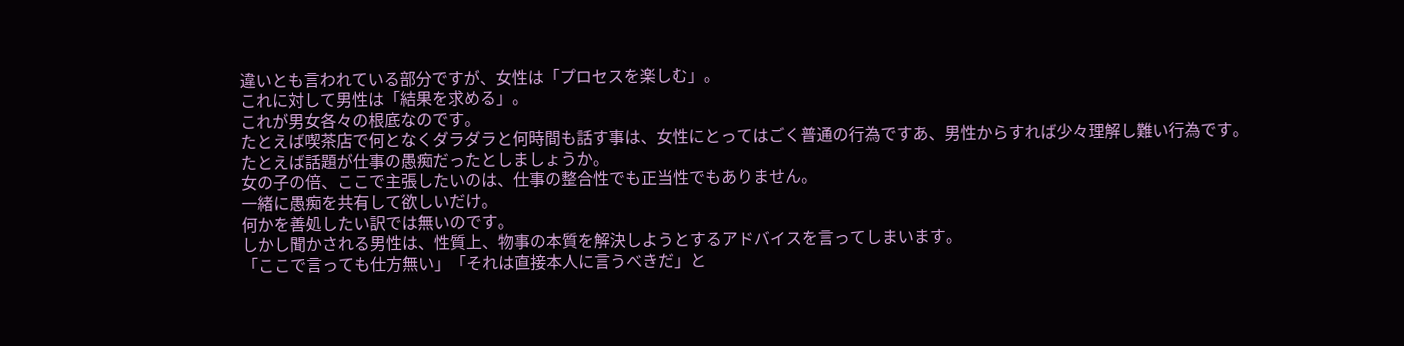違いとも言われている部分ですが、女性は「プロセスを楽しむ」。
これに対して男性は「結果を求める」。
これが男女各々の根底なのです。
たとえば喫茶店で何となくダラダラと何時間も話す事は、女性にとってはごく普通の行為ですあ、男性からすれば少々理解し難い行為です。
たとえば話題が仕事の愚痴だったとしましょうか。
女の子の倍、ここで主張したいのは、仕事の整合性でも正当性でもありません。
一緒に愚痴を共有して欲しいだけ。
何かを善処したい訳では無いのです。
しかし聞かされる男性は、性質上、物事の本質を解決しようとするアドバイスを言ってしまいます。
「ここで言っても仕方無い」「それは直接本人に言うべきだ」と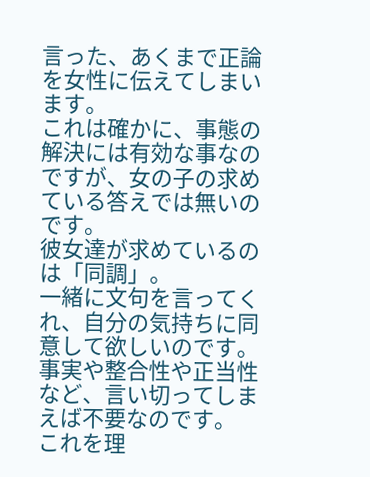言った、あくまで正論を女性に伝えてしまいます。
これは確かに、事態の解決には有効な事なのですが、女の子の求めている答えでは無いのです。
彼女達が求めているのは「同調」。
一緒に文句を言ってくれ、自分の気持ちに同意して欲しいのです。
事実や整合性や正当性など、言い切ってしまえば不要なのです。
これを理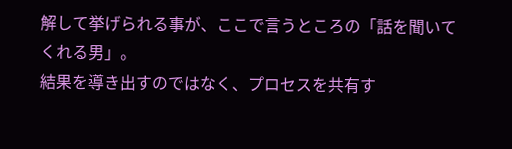解して挙げられる事が、ここで言うところの「話を聞いてくれる男」。
結果を導き出すのではなく、プロセスを共有す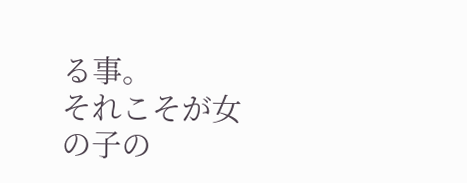る事。
それこそが女の子の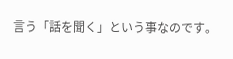言う「話を聞く」という事なのです。